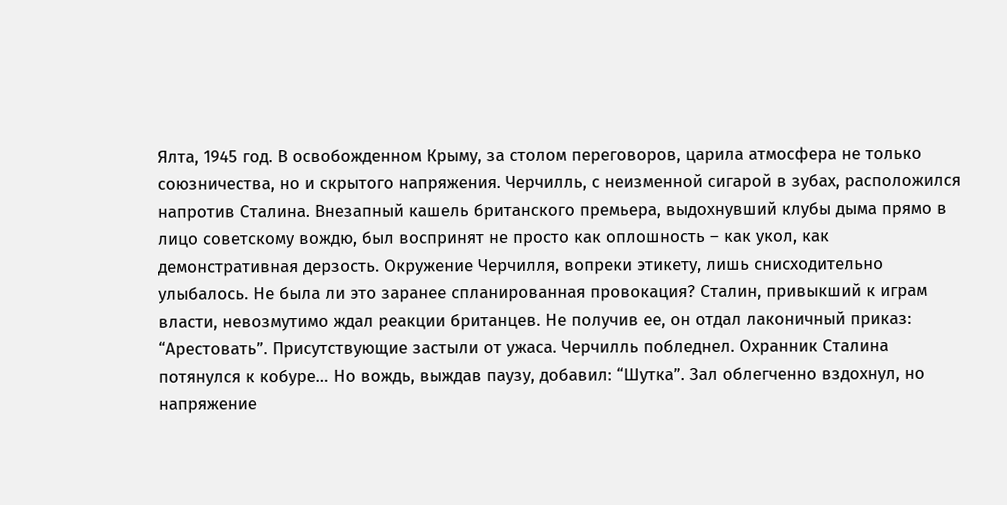Ялта, 1945 год. В освобожденном Крыму, за столом переговоров, царила атмосфера не только союзничества, но и скрытого напряжения. Черчилль, с неизменной сигарой в зубах, расположился напротив Сталина. Внезапный кашель британского премьера, выдохнувший клубы дыма прямо в лицо советскому вождю, был воспринят не просто как оплошность – как укол, как демонстративная дерзость. Окружение Черчилля, вопреки этикету, лишь снисходительно улыбалось. Не была ли это заранее спланированная провокация? Сталин, привыкший к играм власти, невозмутимо ждал реакции британцев. Не получив ее, он отдал лаконичный приказ: “Арестовать”. Присутствующие застыли от ужаса. Черчилль побледнел. Охранник Сталина потянулся к кобуре… Но вождь, выждав паузу, добавил: “Шутка”. Зал облегченно вздохнул, но напряжение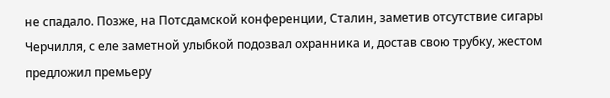не спадало. Позже, на Потсдамской конференции, Сталин, заметив отсутствие сигары Черчилля, с еле заметной улыбкой подозвал охранника и, достав свою трубку, жестом предложил премьеру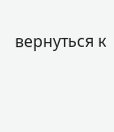вернуться к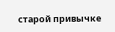старой привычке